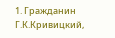1. Гражданин Г.К.Кривицкий,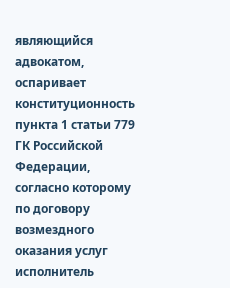являющийся адвокатом, оспаривает конституционность пункта 1 статьи 779 ГК Российской Федерации, согласно которому по договору возмездного оказания услуг исполнитель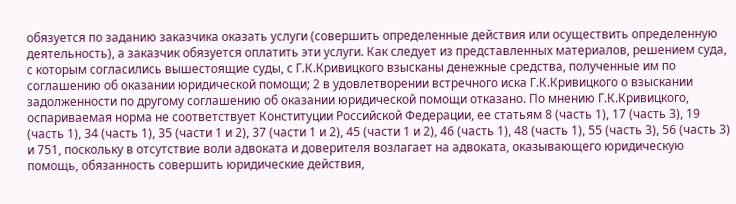обязуется по заданию заказчика оказать услуги (совершить определенные действия или осуществить определенную деятельность), а заказчик обязуется оплатить эти услуги. Как следует из представленных материалов, решением суда, с которым согласились вышестоящие суды, с Г.К.Кривицкого взысканы денежные средства, полученные им по соглашению об оказании юридической помощи; 2 в удовлетворении встречного иска Г.К.Кривицкого о взыскании задолженности по другому соглашению об оказании юридической помощи отказано. По мнению Г.К.Кривицкого, оспариваемая норма не соответствует Конституции Российской Федерации, ее статьям 8 (часть 1), 17 (часть 3), 19 (часть 1), 34 (часть 1), 35 (части 1 и 2), 37 (части 1 и 2), 45 (части 1 и 2), 46 (часть 1), 48 (часть 1), 55 (часть 3), 56 (часть 3) и 751, поскольку в отсутствие воли адвоката и доверителя возлагает на адвоката, оказывающего юридическую помощь, обязанность совершить юридические действия,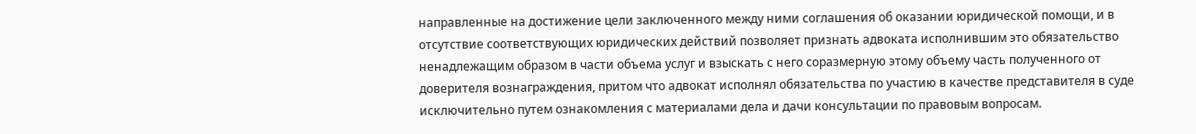направленные на достижение цели заключенного между ними соглашения об оказании юридической помощи, и в отсутствие соответствующих юридических действий позволяет признать адвоката исполнившим это обязательство ненадлежащим образом в части объема услуг и взыскать с него соразмерную этому объему часть полученного от доверителя вознаграждения, притом что адвокат исполнял обязательства по участию в качестве представителя в суде исключительно путем ознакомления с материалами дела и дачи консультации по правовым вопросам.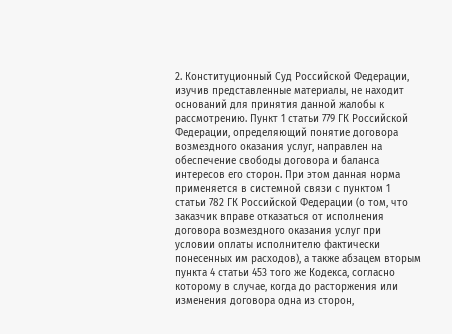2. Конституционный Суд Российской Федерации, изучив представленные материалы, не находит оснований для принятия данной жалобы к рассмотрению. Пункт 1 статьи 779 ГК Российской Федерации, определяющий понятие договора возмездного оказания услуг, направлен на обеспечение свободы договора и баланса интересов его сторон. При этом данная норма применяется в системной связи с пунктом 1 статьи 782 ГК Российской Федерации (о том, что заказчик вправе отказаться от исполнения договора возмездного оказания услуг при условии оплаты исполнителю фактически понесенных им расходов), а также абзацем вторым пункта 4 статьи 453 того же Кодекса, согласно которому в случае, когда до расторжения или изменения договора одна из сторон,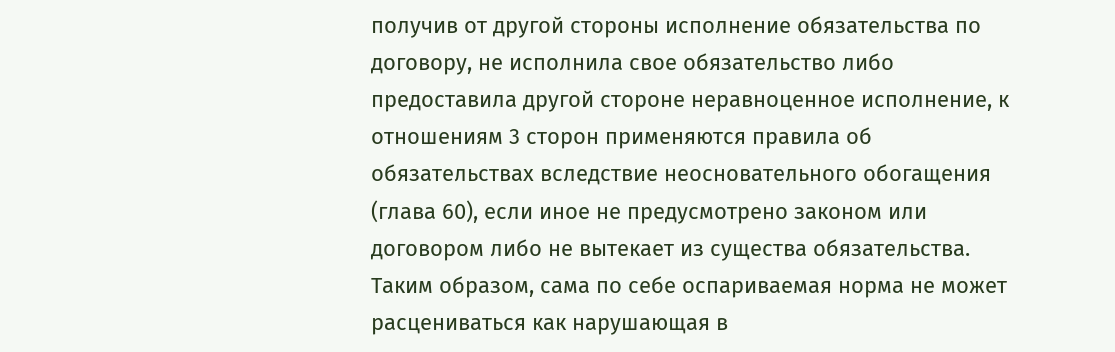получив от другой стороны исполнение обязательства по договору, не исполнила свое обязательство либо предоставила другой стороне неравноценное исполнение, к отношениям 3 сторон применяются правила об обязательствах вследствие неосновательного обогащения (глава 60), если иное не предусмотрено законом или договором либо не вытекает из существа обязательства. Таким образом, сама по себе оспариваемая норма не может расцениваться как нарушающая в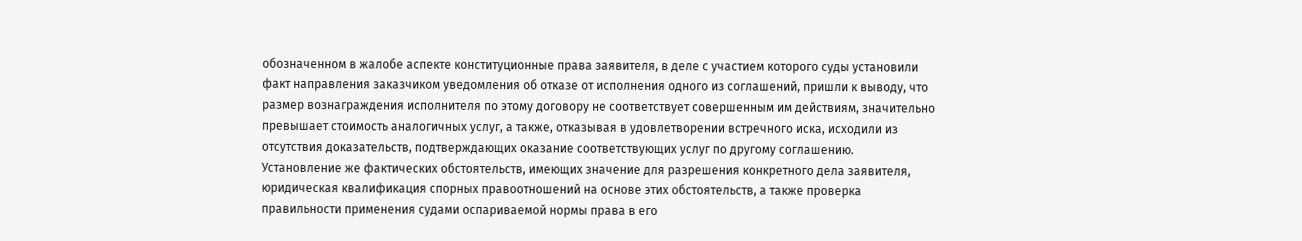обозначенном в жалобе аспекте конституционные права заявителя, в деле с участием которого суды установили факт направления заказчиком уведомления об отказе от исполнения одного из соглашений, пришли к выводу, что размер вознаграждения исполнителя по этому договору не соответствует совершенным им действиям, значительно превышает стоимость аналогичных услуг, а также, отказывая в удовлетворении встречного иска, исходили из отсутствия доказательств, подтверждающих оказание соответствующих услуг по другому соглашению. Установление же фактических обстоятельств, имеющих значение для разрешения конкретного дела заявителя, юридическая квалификация спорных правоотношений на основе этих обстоятельств, а также проверка правильности применения судами оспариваемой нормы права в его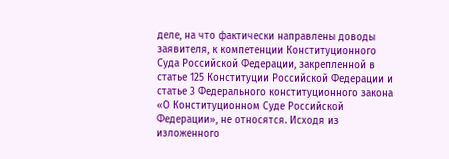деле, на что фактически направлены доводы заявителя, к компетенции Конституционного Суда Российской Федерации, закрепленной в статье 125 Конституции Российской Федерации и статье 3 Федерального конституционного закона «О Конституционном Суде Российской Федерации», не относятся. Исходя из изложенного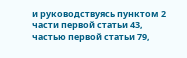и руководствуясь пунктом 2 части первой статьи 43, частью первой статьи 79,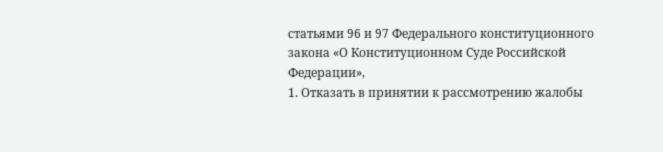статьями 96 и 97 Федерального конституционного закона «О Конституционном Суде Российской Федерации»,
1. Отказать в принятии к рассмотрению жалобы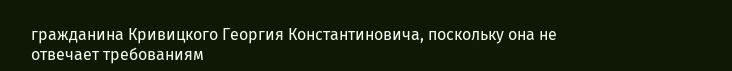гражданина Кривицкого Георгия Константиновича, поскольку она не отвечает требованиям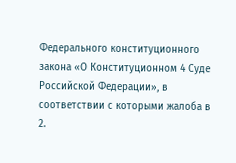Федерального конституционного закона «О Конституционном 4 Суде Российской Федерации», в соответствии с которыми жалоба в
2.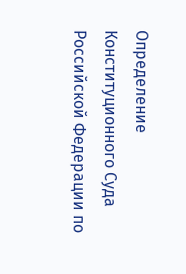Определение Конституционного Суда Российской Федерации по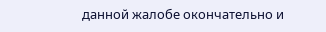данной жалобе окончательно и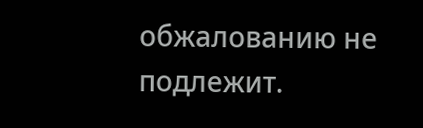обжалованию не подлежит.